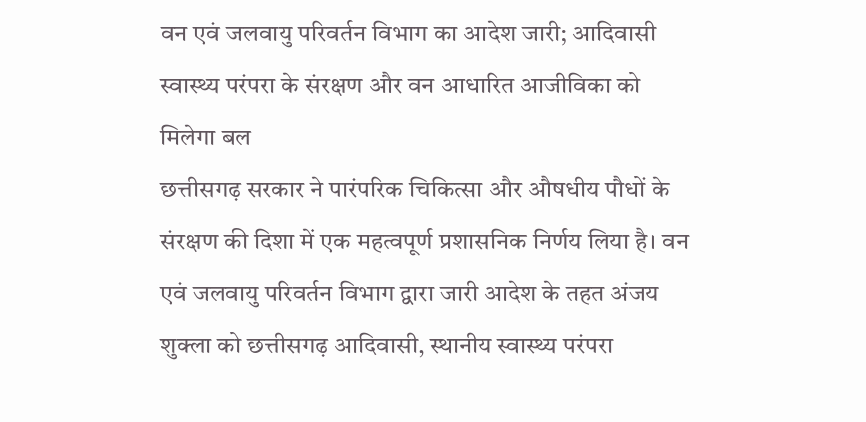वन एवं जलवायु परिवर्तन विभाग का आदेश जारी; आदिवासी स्वास्थ्य परंपरा के संरक्षण और वन आधारित आजीविका को मिलेगा बल
छत्तीसगढ़ सरकार ने पारंपरिक चिकित्सा और औषधीय पौधों के संरक्षण की दिशा में एक महत्वपूर्ण प्रशासनिक निर्णय लिया है। वन एवं जलवायु परिवर्तन विभाग द्वारा जारी आदेश के तहत अंजय शुक्ला को छत्तीसगढ़ आदिवासी, स्थानीय स्वास्थ्य परंपरा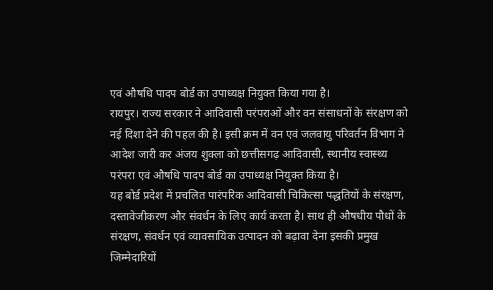एवं औषधि पादप बोर्ड का उपाध्यक्ष नियुक्त किया गया है।
रायपुर। राज्य सरकार ने आदिवासी परंपराओं और वन संसाधनों के संरक्षण को नई दिशा देने की पहल की है। इसी क्रम में वन एवं जलवायु परिवर्तन विभाग ने आदेश जारी कर अंजय शुक्ला को छत्तीसगढ़ आदिवासी, स्थानीय स्वास्थ्य परंपरा एवं औषधि पादप बोर्ड का उपाध्यक्ष नियुक्त किया है।
यह बोर्ड प्रदेश में प्रचलित पारंपरिक आदिवासी चिकित्सा पद्धतियों के संरक्षण, दस्तावेजीकरण और संवर्धन के लिए कार्य करता है। साथ ही औषधीय पौधों के संरक्षण, संवर्धन एवं व्यावसायिक उत्पादन को बढ़ावा देना इसकी प्रमुख जिम्मेदारियों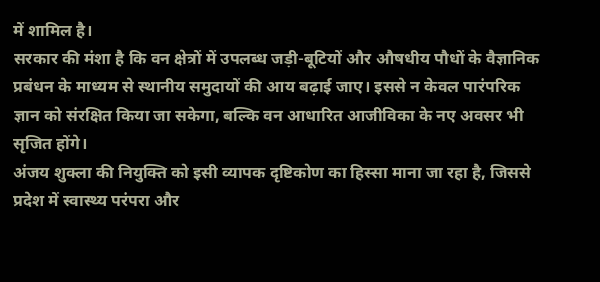में शामिल है।
सरकार की मंशा है कि वन क्षेत्रों में उपलब्ध जड़ी-बूटियों और औषधीय पौधों के वैज्ञानिक प्रबंधन के माध्यम से स्थानीय समुदायों की आय बढ़ाई जाए। इससे न केवल पारंपरिक ज्ञान को संरक्षित किया जा सकेगा, बल्कि वन आधारित आजीविका के नए अवसर भी सृजित होंगे।
अंजय शुक्ला की नियुक्ति को इसी व्यापक दृष्टिकोण का हिस्सा माना जा रहा है, जिससे प्रदेश में स्वास्थ्य परंपरा और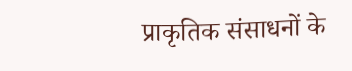प्राकृतिक संसाधनों के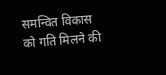समन्वित विकास को गति मिलने की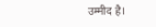उम्मीद है।